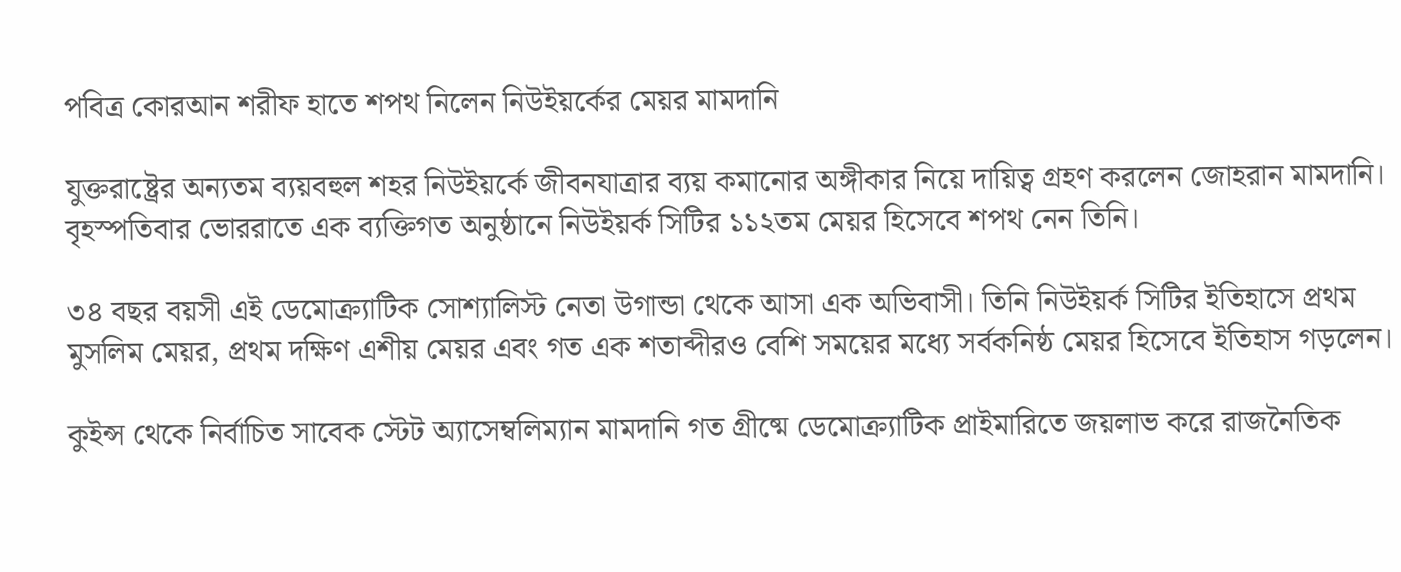পবিত্র কোরআন শরীফ হাতে শপথ নিলেন নিউইয়র্কের মেয়র মামদানি

যুক্তরাষ্ট্রের অন্যতম ব্যয়বহুল শহর নিউইয়র্কে জীবনযাত্রার ব্যয় কমানোর অঙ্গীকার নিয়ে দায়িত্ব গ্রহণ করলেন জোহরান মামদানি। বৃহস্পতিবার ভোররাতে এক ব্যক্তিগত অনুষ্ঠানে নিউইয়র্ক সিটির ১১২তম মেয়র হিসেবে শপথ নেন তিনি।

৩৪ বছর বয়সী এই ডেমোক্র্যাটিক সোশ্যালিস্ট নেতা উগান্ডা থেকে আসা এক অভিবাসী। তিনি নিউইয়র্ক সিটির ইতিহাসে প্রথম মুসলিম মেয়র, প্রথম দক্ষিণ এশীয় মেয়র এবং গত এক শতাব্দীরও বেশি সময়ের মধ্যে সর্বকনিষ্ঠ মেয়র হিসেবে ইতিহাস গড়লেন।

কুইন্স থেকে নির্বাচিত সাবেক স্টেট অ্যাসেম্বলিম্যান মামদানি গত গ্রীষ্মে ডেমোক্র্যাটিক প্রাইমারিতে জয়লাভ করে রাজনৈতিক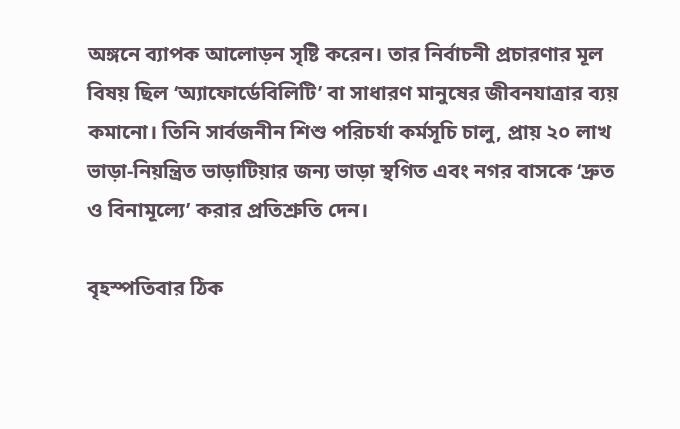অঙ্গনে ব্যাপক আলোড়ন সৃষ্টি করেন। তার নির্বাচনী প্রচারণার মূল বিষয় ছিল ‘অ্যাফোর্ডেবিলিটি’ বা সাধারণ মানুষের জীবনযাত্রার ব্যয় কমানো। তিনি সার্বজনীন শিশু পরিচর্যা কর্মসূচি চালু, প্রায় ২০ লাখ ভাড়া-নিয়ন্ত্রিত ভাড়াটিয়ার জন্য ভাড়া স্থগিত এবং নগর বাসকে ‘দ্রুত ও বিনামূল্যে’ করার প্রতিশ্রুতি দেন।

বৃহস্পতিবার ঠিক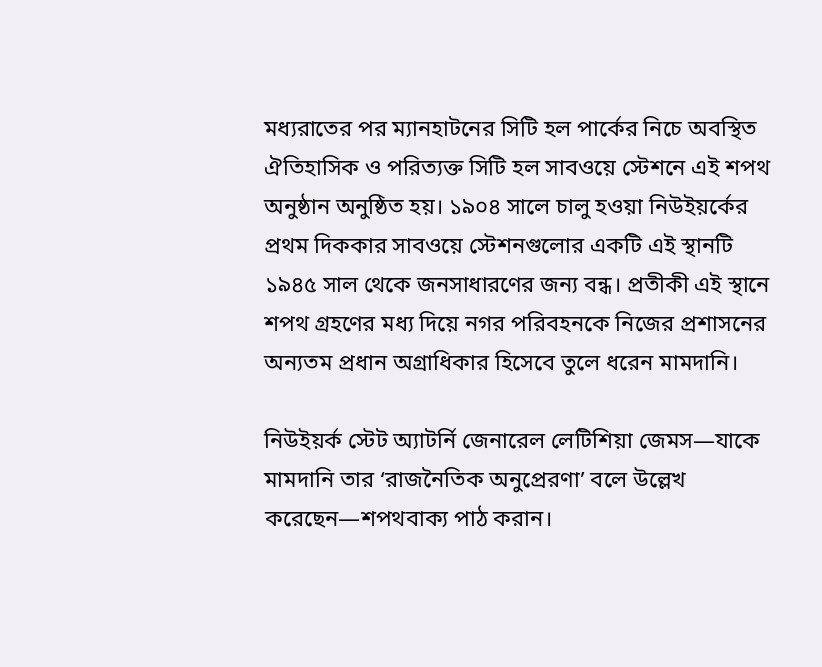মধ্যরাতের পর ম্যানহাটনের সিটি হল পার্কের নিচে অবস্থিত ঐতিহাসিক ও পরিত্যক্ত সিটি হল সাবওয়ে স্টেশনে এই শপথ অনুষ্ঠান অনুষ্ঠিত হয়। ১৯০৪ সালে চালু হওয়া নিউইয়র্কের প্রথম দিককার সাবওয়ে স্টেশনগুলোর একটি এই স্থানটি ১৯৪৫ সাল থেকে জনসাধারণের জন্য বন্ধ। প্রতীকী এই স্থানে শপথ গ্রহণের মধ্য দিয়ে নগর পরিবহনকে নিজের প্রশাসনের অন্যতম প্রধান অগ্রাধিকার হিসেবে তুলে ধরেন মামদানি।

নিউইয়র্ক স্টেট অ্যাটর্নি জেনারেল লেটিশিয়া জেমস—যাকে মামদানি তার ‘রাজনৈতিক অনুপ্রেরণা’ বলে উল্লেখ করেছেন—শপথবাক্য পাঠ করান।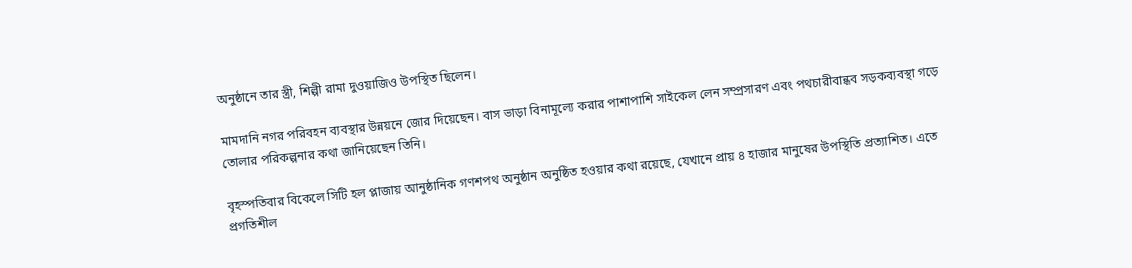অনুষ্ঠানে তার স্ত্রী, শিল্পী রামা দুওয়াজিও উপস্থিত ছিলেন।

মামদানি নগর পরিবহন ব্যবস্থার উন্নয়নে জোর দিয়েছেন। বাস ভাড়া বিনামূল্যে করার পাশাপাশি সাইকেল লেন সম্প্রসারণ এবং পথচারীবান্ধব সড়কব্যবস্থা গড়ে তোলার পরিকল্পনার কথা জানিয়েছেন তিনি।

বৃহস্পতিবার বিকেলে সিটি হল প্লাজায় আনুষ্ঠানিক গণশপথ অনুষ্ঠান অনুষ্ঠিত হওয়ার কথা রয়েছে, যেখানে প্রায় ৪ হাজার মানুষের উপস্থিতি প্রত্যাশিত। এতে প্রগতিশীল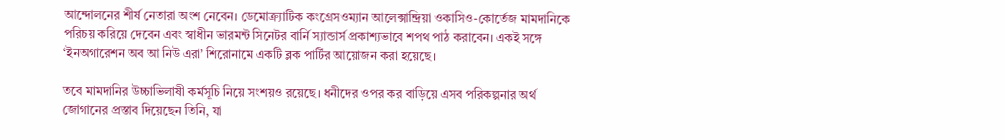আন্দোলনের শীর্ষ নেতারা অংশ নেবেন। ডেমোক্র্যাটিক কংগ্রেসওম্যান আলেক্সান্দ্রিয়া ওকাসিও-কোর্তেজ মামদানিকে পরিচয় করিয়ে দেবেন এবং স্বাধীন ভারমন্ট সিনেটর বার্নি স্যান্ডার্স প্রকাশ্যভাবে শপথ পাঠ করাবেন। একই সঙ্গে ‘ইনঅগারেশন অব আ নিউ এরা’ শিরোনামে একটি ব্লক পার্টির আয়োজন করা হয়েছে।

তবে মামদানির উচ্চাভিলাষী কর্মসূচি নিয়ে সংশয়ও রয়েছে। ধনীদের ওপর কর বাড়িয়ে এসব পরিকল্পনার অর্থ জোগানের প্রস্তাব দিয়েছেন তিনি, যা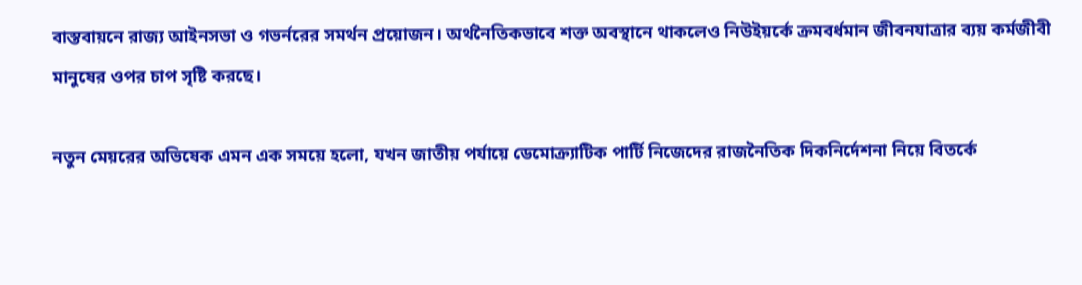বাস্তবায়নে রাজ্য আইনসভা ও গভর্নরের সমর্থন প্রয়োজন। অর্থনৈতিকভাবে শক্ত অবস্থানে থাকলেও নিউইয়র্কে ক্রমবর্ধমান জীবনযাত্রার ব্যয় কর্মজীবী মানুষের ওপর চাপ সৃষ্টি করছে।

নতুন মেয়রের অভিষেক এমন এক সময়ে হলো, যখন জাতীয় পর্যায়ে ডেমোক্র্যাটিক পার্টি নিজেদের রাজনৈতিক দিকনির্দেশনা নিয়ে বিতর্কে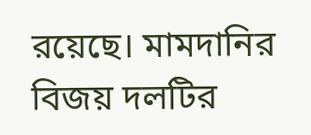রয়েছে। মামদানির বিজয় দলটির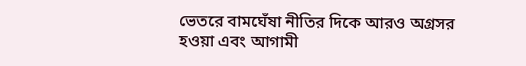ভেতরে বামঘেঁষা নীতির দিকে আরও অগ্রসর হওয়া এবং আগামী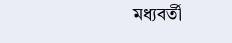মধ্যবর্তী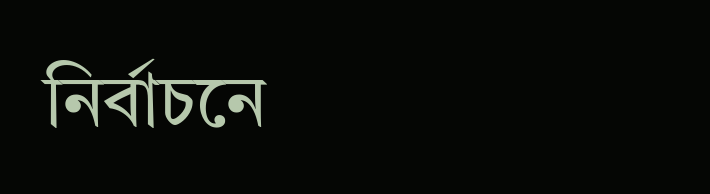নির্বাচনে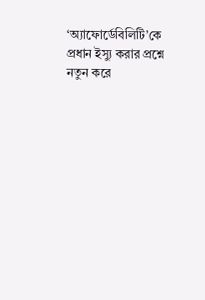‘অ্যাফোর্ডেবিলিটি’কে প্রধান ইস্যু করার প্রশ্নে নতুন করে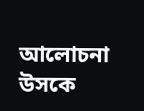আলোচনা উসকে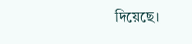দিয়েছে।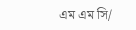এম এম সি/